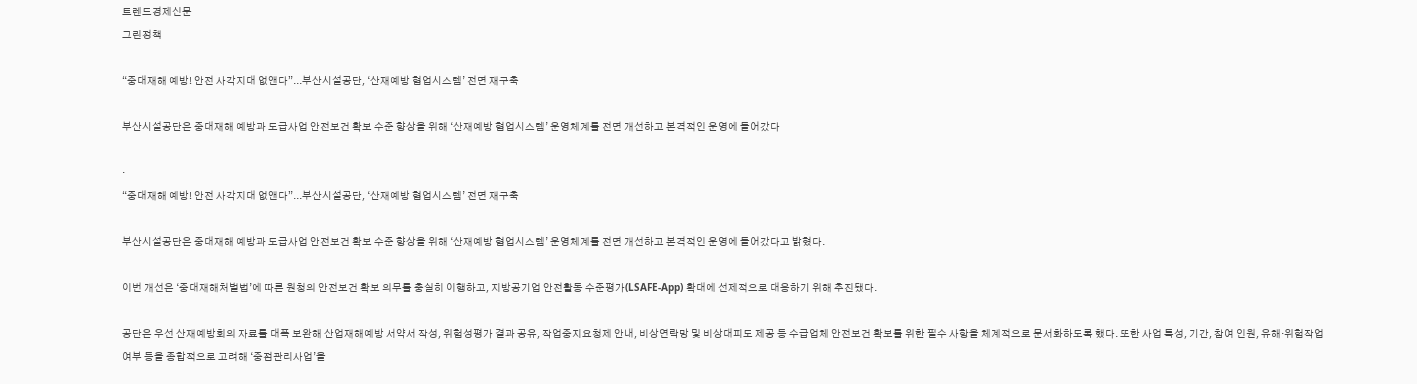트렌드경제신문
그린정책

“중대재해 예방! 안전 사각지대 없앤다”...부산시설공단, ‘산재예방 협업시스템’ 전면 재구축

부산시설공단은 중대재해 예방과 도급사업 안전보건 확보 수준 향상을 위해 ‘산재예방 협업시스템’ 운영체계를 전면 개선하고 본격적인 운영에 들어갔다

·
“중대재해 예방! 안전 사각지대 없앤다”...부산시설공단, ‘산재예방 협업시스템’ 전면 재구축

부산시설공단은 중대재해 예방과 도급사업 안전보건 확보 수준 향상을 위해 ‘산재예방 협업시스템’ 운영체계를 전면 개선하고 본격적인 운영에 들어갔다고 밝혔다.

이번 개선은 ‘중대재해처벌법’에 따른 원청의 안전보건 확보 의무를 충실히 이행하고, 지방공기업 안전활동 수준평가(LSAFE-App) 확대에 선제적으로 대응하기 위해 추진됐다.

공단은 우선 산재예방회의 자료를 대폭 보완해 산업재해예방 서약서 작성, 위험성평가 결과 공유, 작업중지요청제 안내, 비상연락망 및 비상대피도 제공 등 수급업체 안전보건 확보를 위한 필수 사항을 체계적으로 문서화하도록 했다. 또한 사업 특성, 기간, 참여 인원, 유해·위험작업 여부 등을 종합적으로 고려해 ‘중점관리사업’을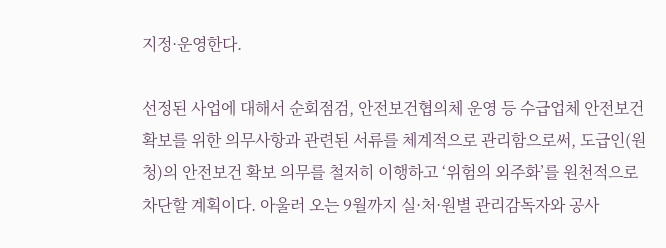지정·운영한다.

선정된 사업에 대해서 순회점검, 안전보건협의체 운영 등 수급업체 안전보건확보를 위한 의무사항과 관련된 서류를 체계적으로 관리함으로써, 도급인(원청)의 안전보건 확보 의무를 철저히 이행하고 ‘위험의 외주화’를 원천적으로 차단할 계획이다. 아울러 오는 9월까지 실·처·원별 관리감독자와 공사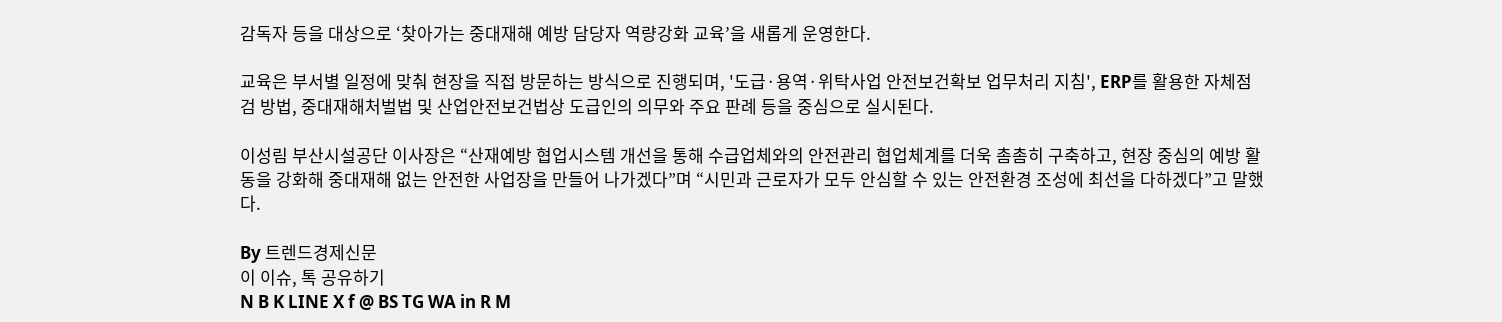감독자 등을 대상으로 ‘찾아가는 중대재해 예방 담당자 역량강화 교육’을 새롭게 운영한다.

교육은 부서별 일정에 맞춰 현장을 직접 방문하는 방식으로 진행되며, '도급·용역·위탁사업 안전보건확보 업무처리 지침', ERP를 활용한 자체점검 방법, 중대재해처벌법 및 산업안전보건법상 도급인의 의무와 주요 판례 등을 중심으로 실시된다.

이성림 부산시설공단 이사장은 “산재예방 협업시스템 개선을 통해 수급업체와의 안전관리 협업체계를 더욱 촘촘히 구축하고, 현장 중심의 예방 활동을 강화해 중대재해 없는 안전한 사업장을 만들어 나가겠다”며 “시민과 근로자가 모두 안심할 수 있는 안전환경 조성에 최선을 다하겠다”고 말했다.

By 트렌드경제신문
이 이슈, 톡 공유하기
N B K LINE X f @ BS TG WA in R M